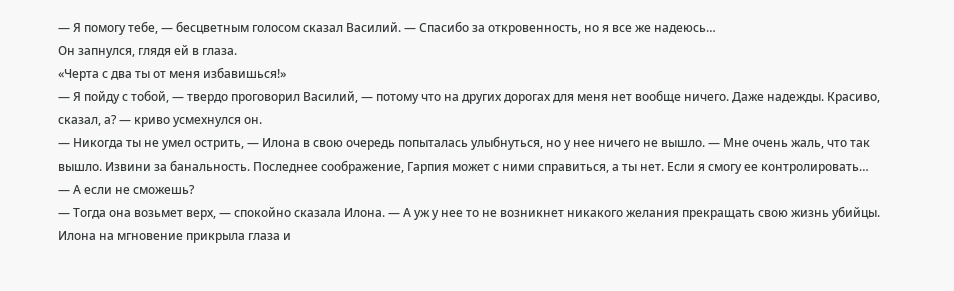— Я помогу тебе, — бесцветным голосом сказал Василий. — Спасибо за откровенность, но я все же надеюсь…
Он запнулся, глядя ей в глаза.
«Черта с два ты от меня избавишься!»
— Я пойду с тобой, — твердо проговорил Василий, — потому что на других дорогах для меня нет вообще ничего. Даже надежды. Красиво, сказал, а? — криво усмехнулся он.
— Никогда ты не умел острить, — Илона в свою очередь попыталась улыбнуться, но у нее ничего не вышло. — Мне очень жаль, что так вышло. Извини за банальность. Последнее соображение, Гарпия может с ними справиться, а ты нет. Если я смогу ее контролировать…
— А если не сможешь?
— Тогда она возьмет верх, — спокойно сказала Илона. — А уж у нее то не возникнет никакого желания прекращать свою жизнь убийцы.
Илона на мгновение прикрыла глаза и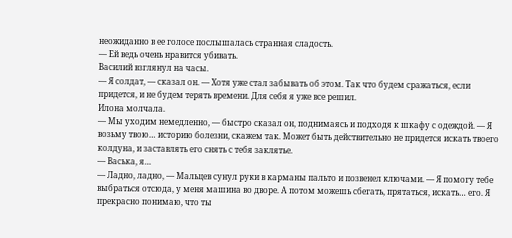неожиданно в ее голосе послышалась странная сладость.
— Ей ведь очень нравится убивать.
Василий взглянул на часы.
— Я солдат, — сказал он. — Хотя уже стал забывать об этом. Так что будем сражаться, если придется, и не будем терять времени. Для себя я уже все решил.
Илона молчала.
— Мы уходим немедленно, — быстро сказал он, поднимаясь и подходя к шкафу с одеждой. — Я возьму твою… историю болезни, скажем так. Может быть действительно не придется искать твоего колдуна, и заставлять его снять с тебя заклятье.
— Васька, я…
— Ладно, ладно, — Мальцев сунул руки в карманы пальто и позвенел ключами. — Я помогу тебе выбраться отсюда, у меня машина во дворе. А потом можешь сбегать, прятаться, искать… его. Я прекрасно понимаю, что ты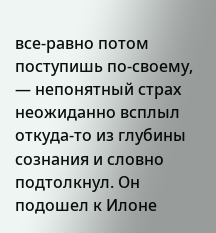все-равно потом поступишь по-своему, — непонятный страх неожиданно всплыл откуда-то из глубины сознания и словно подтолкнул. Он подошел к Илоне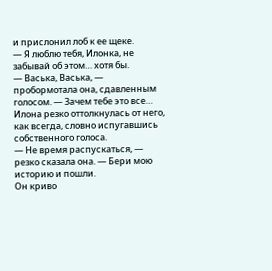и прислонил лоб к ее щеке.
— Я люблю тебя, Илонка, не забывай об этом… хотя бы.
— Васька, Васька, — пробормотала она, сдавленным голосом. — Зачем тебе это все…
Илона резко оттолкнулась от него, как всегда, словно испугавшись собственного голоса.
— Не время распускаться, — резко сказала она. — Бери мою историю и пошли.
Он криво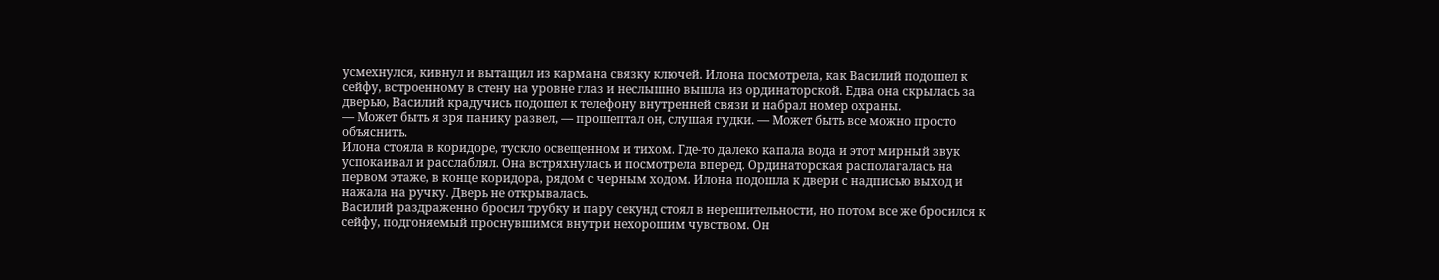усмехнулся, кивнул и вытащил из кармана связку ключей. Илона посмотрела, как Василий подошел к сейфу, встроенному в стену на уровне глаз и неслышно вышла из ординаторской. Едва она скрылась за дверью, Василий крадучись подошел к телефону внутренней связи и набрал номер охраны.
— Может быть я зря панику развел, — прошептал он, слушая гудки. — Может быть все можно просто объяснить.
Илона стояла в коридоре, тускло освещенном и тихом. Где-то далеко капала вода и этот мирный звук успокаивал и расслаблял. Она встряхнулась и посмотрела вперед. Ординаторская располагалась на первом этаже, в конце коридора, рядом с черным ходом. Илона подошла к двери с надписью выход и нажала на ручку. Дверь не открывалась.
Василий раздраженно бросил трубку и пару секунд стоял в нерешительности, но потом все же бросился к сейфу, подгоняемый проснувшимся внутри нехорошим чувством. Он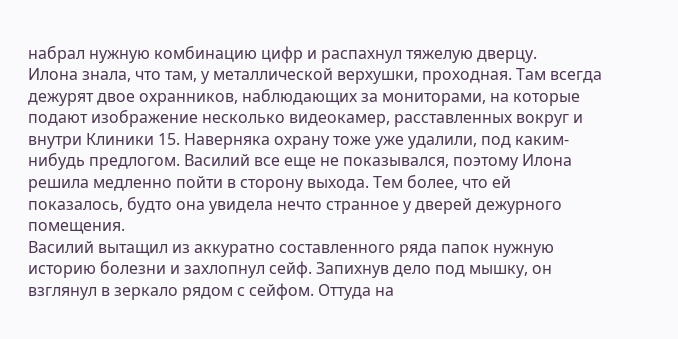набрал нужную комбинацию цифр и распахнул тяжелую дверцу.
Илона знала, что там, у металлической верхушки, проходная. Там всегда дежурят двое охранников, наблюдающих за мониторами, на которые подают изображение несколько видеокамер, расставленных вокруг и внутри Клиники 15. Наверняка охрану тоже уже удалили, под каким-нибудь предлогом. Василий все еще не показывался, поэтому Илона решила медленно пойти в сторону выхода. Тем более, что ей показалось, будто она увидела нечто странное у дверей дежурного помещения.
Василий вытащил из аккуратно составленного ряда папок нужную историю болезни и захлопнул сейф. Запихнув дело под мышку, он взглянул в зеркало рядом с сейфом. Оттуда на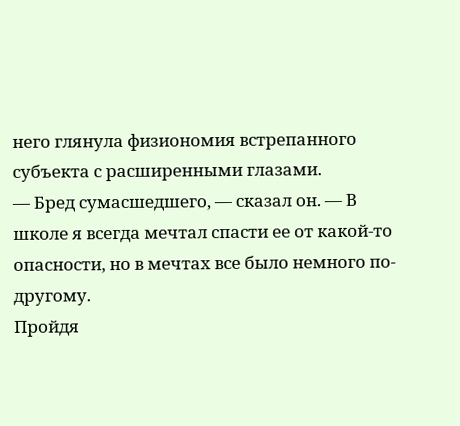него глянула физиономия встрепанного субъекта с расширенными глазами.
— Бред сумасшедшего, — сказал он. — В школе я всегда мечтал спасти ее от какой-то опасности, но в мечтах все было немного по-другому.
Пройдя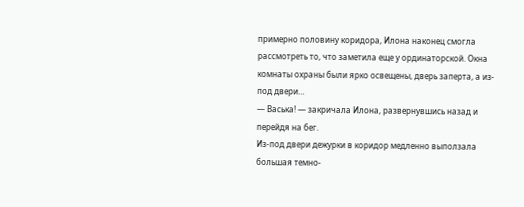примерно половину коридора, Илона наконец смогла рассмотреть то, что заметила еще у ординаторской. Окна комнаты охраны были ярко освещены, дверь заперта, а из-под двери…
— Васька! — закричала Илона, развернувшись назад и перейдя на бег.
Из-под двери дежурки в коридор медленно выползала большая темно-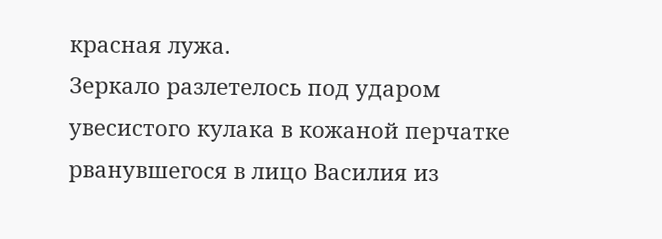красная лужа.
Зеркало разлетелось под ударом увесистого кулака в кожаной перчатке рванувшегося в лицо Василия из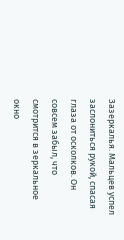Зазеркалья. Мальцев успел заслониться рукой, спасая глаза от осколков. Он совсем забыл, что смотрится в зеркальное окно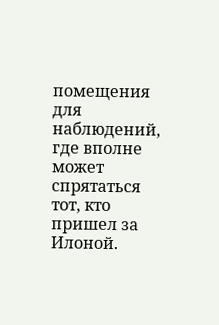помещения для наблюдений, где вполне может спрятаться тот, кто пришел за Илоной.